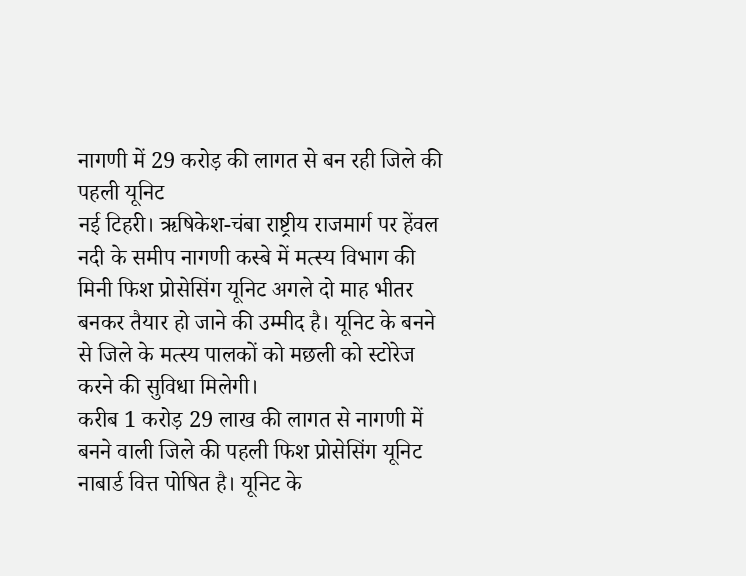नागणी में 29 करोड़ की लागत से बन रही जिले की पहली यूनिट
नई टिहरी। ऋषिकेश-चंबा राष्ट्रीय राजमार्ग पर हेंवल नदी के समीप नागणी कस्बे में मत्स्य विभाग की मिनी फिश प्रोसेसिंग यूनिट अगले दो माह भीतर बनकर तैयार हो जाने की उम्मीद है। यूनिट के बनने से जिले के मत्स्य पालकों को मछली को स्टोरेज करने की सुविधा मिलेगी।
करीब 1 करोड़ 29 लाख की लागत से नागणी में बनने वाली जिले की पहली फिश प्रोसेसिंग यूनिट नाबार्ड वित्त पोषित है। यूनिट के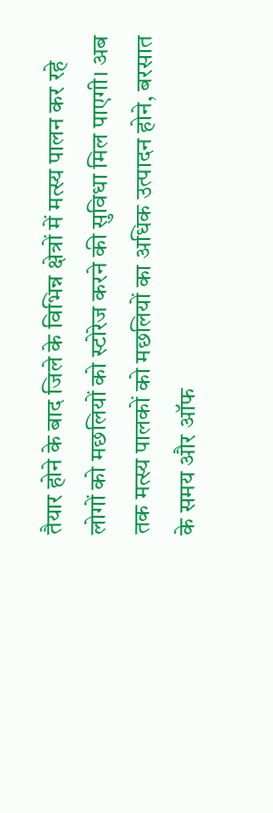तैयार होने के बाद जिले के विभिन्न क्षेत्रों में मत्स्य पालन कर रहे लोगों को मछलियों को स्टोरेज करने की सुविधा मिल पाएगी। अब तक मत्स्य पालकों को मछलियों का अधिक उत्पादन होने, बरसात के समय और ऑफ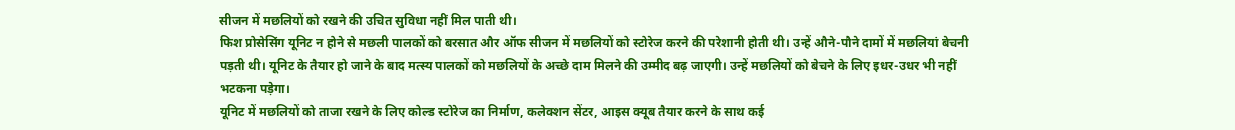सीजन में मछलियों को रखने की उचित सुविधा नहीं मिल पाती थी।
फिश प्रोसेसिंग यूनिट न होने से मछली पालकों को बरसात और ऑफ सीजन में मछलियों को स्टोरेज करने की परेशानी होती थी। उन्हें औने-पौने दामों में मछलियां बेचनी पड़ती थी। यूनिट के तैयार हो जाने के बाद मत्स्य पालकों को मछलियों के अच्छे दाम मिलने की उम्मीद बढ़ जाएगी। उन्हें मछलियों को बेचने के लिए इधर-उधर भी नहीं भटकना पड़ेगा।
यूनिट में मछलियों को ताजा रखने के लिए कोल्ड स्टोरेज का निर्माण, कलेक्शन सेंटर, आइस क्यूब तैयार करने के साथ कई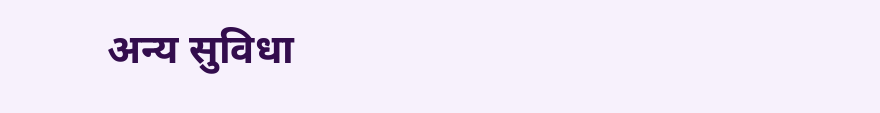अन्य सुविधा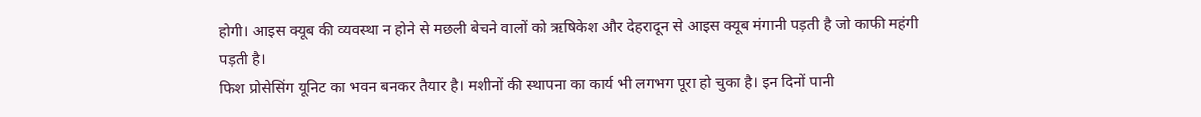होगी। आइस क्यूब की व्यवस्था न होने से मछली बेचने वालों को ऋषिकेश और देहरादून से आइस क्यूब मंगानी पड़ती है जो काफी महंगी पड़ती है।
फिश प्रोसेसिंग यूनिट का भवन बनकर तैयार है। मशीनों की स्थापना का कार्य भी लगभग पूरा हो चुका है। इन दिनों पानी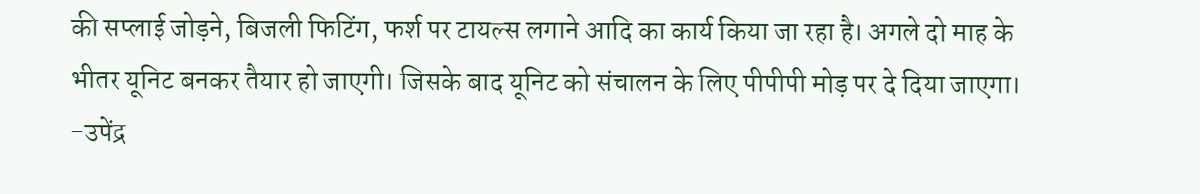की सप्लाई जोड़ने, बिजली फिटिंग, फर्श पर टायल्स लगाने आदि का कार्य किया जा रहा है। अगले दो माह के भीतर यूनिट बनकर तैयार हो जाएगी। जिसके बाद यूनिट को संचालन के लिए पीपीपी मोड़ पर दे दिया जाएगा।
-उपेंद्र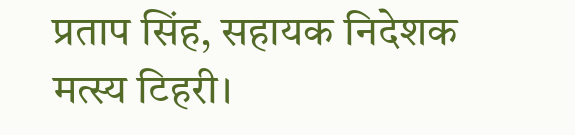प्रताप सिंह, सहायक निदेशक मत्स्य टिहरी।